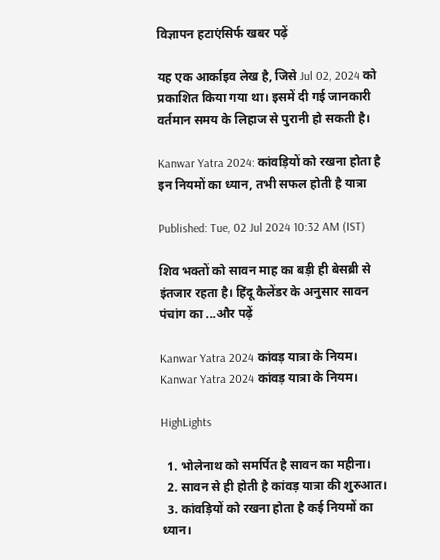विज्ञापन हटाएंसिर्फ खबर पढ़ें

यह एक आर्काइव लेख है, जिसे Jul 02, 2024 को प्रकाशित किया गया था। इसमें दी गई जानकारी वर्तमान समय के लिहाज से पुरानी हो सकती है।

Kanwar Yatra 2024: कांवड़ियों को रखना होता है इन नियमों का ध्यान, तभी सफल होती है यात्रा

Published: Tue, 02 Jul 2024 10:32 AM (IST)

शिव भक्तों को सावन माह का बड़ी ही बेसब्री से इंतजार रहता है। हिंदू कैलेंडर के अनुसार सावन पंचांग का ...और पढ़ें

Kanwar Yatra 2024 कांवड़ यात्रा के नियम।
Kanwar Yatra 2024 कांवड़ यात्रा के नियम।

HighLights

  1. भोलेनाथ को समर्पित है सावन का महीना।
  2. सावन से ही होती है कांवड़ यात्रा की शुरुआत।
  3. कांवड़ियों को रखना होता है कई नियमों का ध्यान।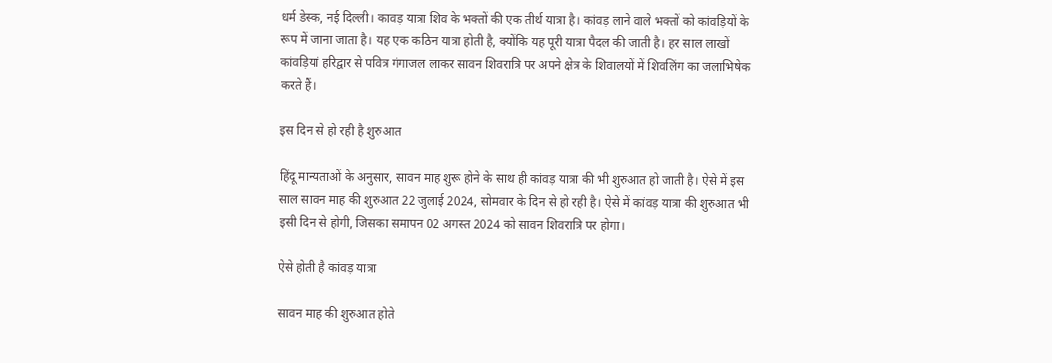धर्म डेस्क, नई दिल्ली। कावड़ यात्रा शिव के भक्तों की एक तीर्थ यात्रा है। कांवड़ लाने वाले भक्तों को कांवड़ियों के रूप में जाना जाता है। यह एक कठिन यात्रा होती है, क्योंकि यह पूरी यात्रा पैदल की जाती है। हर साल लाखों कांवड़ियां हरिद्वार से पवित्र गंगाजल लाकर सावन शिवरात्रि पर अपने क्षेत्र के शिवालयों में शिवलिंग का जलाभिषेक करते हैं।

इस दिन से हो रही है शुरुआत

हिंदू मान्यताओं के अनुसार, सावन माह शुरू होने के साथ ही कांवड़ यात्रा की भी शुरुआत हो जाती है। ऐसे में इस साल सावन माह की शुरुआत 22 जुलाई 2024, सोमवार के दिन से हो रही है। ऐसे में कांवड़ यात्रा की शुरुआत भी इसी दिन से होगी, जिसका समापन 02 अगस्त 2024 को सावन शिवरात्रि पर होगा।

ऐसे होती है कांवड़ यात्रा

सावन माह की शुरुआत होते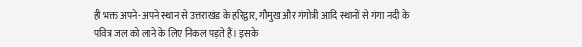ही भक्त अपने-अपने स्थान से उत्तराखंड के हरिद्वार, गौमुख और गंगोत्री आदि स्थानों से गंगा नदी के पवित्र जल को लाने के लिए निकल पड़ते हैं। इसके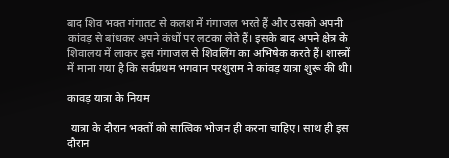बाद शिव भक्त गंगातट से कलश में गंगाजल भरते हैं और उसको अपनी कांवड़ से बांधकर अपने कंधों पर लटका लेते हैं। इसके बाद अपने क्षेत्र के शिवालय में लाकर इस गंगाजल से शिवलिंग का अभिषेक करते हैं। शास्त्रों में माना गया है कि सर्वप्रथम भगवान परशुराम ने कांवड़ यात्रा शुरू की थी।

कावड़ यात्रा के नियम

 यात्रा के दौरान भक्तों को सात्विक भोजन ही करना चाहिए। साथ ही इस दौरान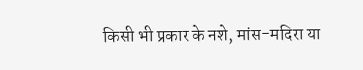किसी भी प्रकार के नशे, मांस-मदिरा या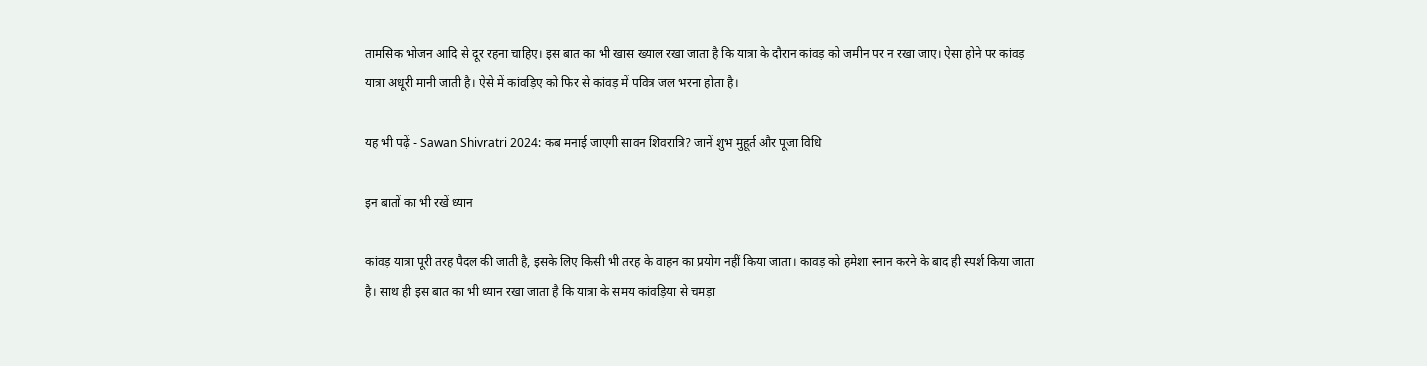तामसिक भोजन आदि से दूर रहना चाहिए। इस बात का भी खास ख्याल रखा जाता है कि यात्रा के दौरान कांवड़ को जमीन पर न रखा जाए। ऐसा होने पर कांवड़ यात्रा अधूरी मानी जाती है। ऐसे में कांवड़िए को फिर से कांवड़ में पवित्र जल भरना होता है।

यह भी पढ़ें - Sawan Shivratri 2024: कब मनाई जाएगी सावन शिवरात्रि? जानें शुभ मुहूर्त और पूजा विधि

इन बातों का भी रखें ध्यान

कांवड़ यात्रा पूरी तरह पैदल की जाती है, इसके लिए किसी भी तरह के वाहन का प्रयोग नहीं किया जाता। कावड़ को हमेशा स्नान करने के बाद ही स्पर्श किया जाता है। साथ ही इस बात का भी ध्यान रखा जाता है कि यात्रा के समय कांवड़िया से चमड़ा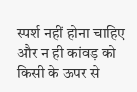स्पर्श नहीं होना चाहिए और न ही कांवड़ को किसी के ऊपर से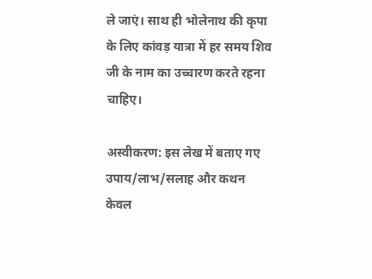ले जाएं। साथ ही भोलेनाथ की कृपा के लिए कांवड़ यात्रा में हर समय शिव जी के नाम का उच्चारण करते रहना चाहिए।

अस्वीकरण: इस लेख में बताए गए उपाय/लाभ/सलाह और कथन केवल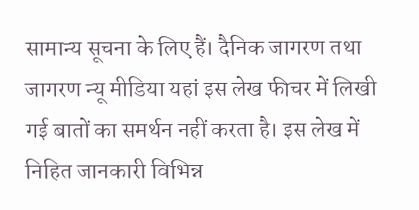सामान्य सूचना के लिए हैं। दैनिक जागरण तथा जागरण न्यू मीडिया यहां इस लेख फीचर में लिखी गई बातों का समर्थन नहीं करता है। इस लेख में निहित जानकारी विभिन्न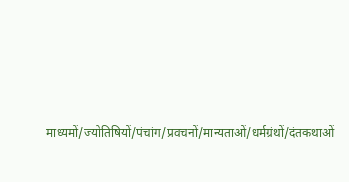माध्यमों/ज्योतिषियों/पंचांग/प्रवचनों/मान्यताओं/धर्मग्रंथों/दंतकथाओं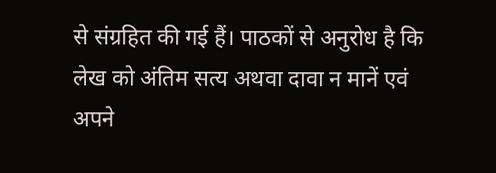से संग्रहित की गई हैं। पाठकों से अनुरोध है कि लेख को अंतिम सत्य अथवा दावा न मानें एवं अपने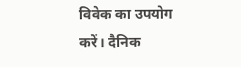विवेक का उपयोग करें। दैनिक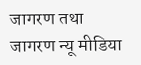जागरण तथा जागरण न्यू मीडिया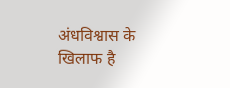अंधविश्वास के खिलाफ है